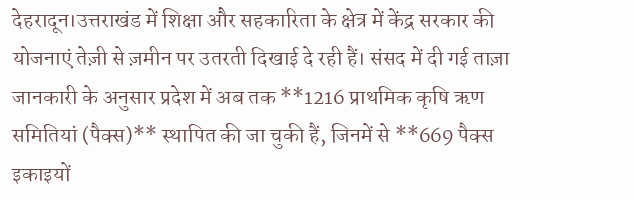देहरादून।उत्तराखंड में शिक्षा और सहकारिता के क्षेत्र में केंद्र सरकार की योजनाएं तेज़ी से ज़मीन पर उतरती दिखाई दे रही हैं। संसद में दी गई ताज़ा जानकारी के अनुसार प्रदेश में अब तक **1216 प्राथमिक कृषि ऋण समितियां (पैक्स)** स्थापित की जा चुकी हैं, जिनमें से **669 पैक्स इकाइयों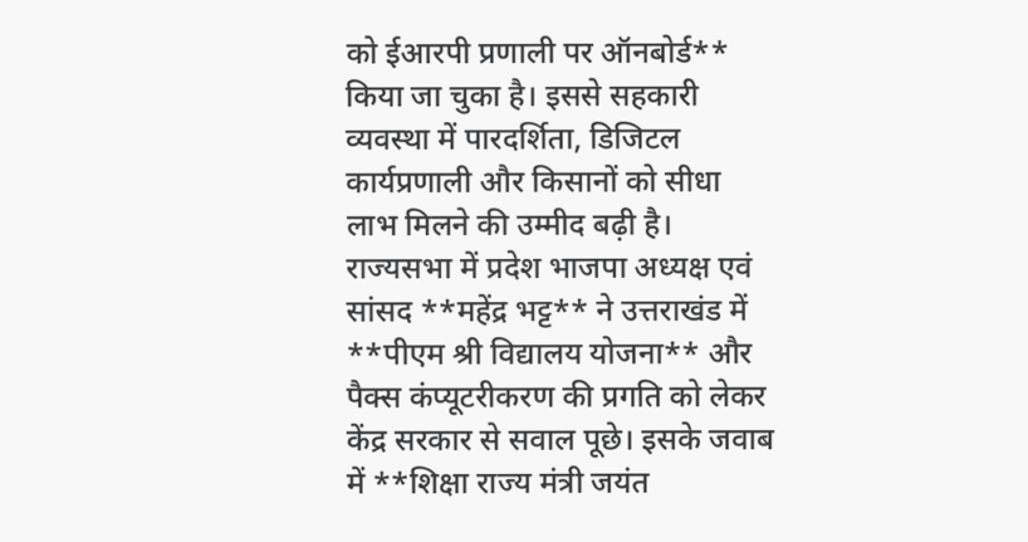को ईआरपी प्रणाली पर ऑनबोर्ड** किया जा चुका है। इससे सहकारी व्यवस्था में पारदर्शिता, डिजिटल कार्यप्रणाली और किसानों को सीधा लाभ मिलने की उम्मीद बढ़ी है।
राज्यसभा में प्रदेश भाजपा अध्यक्ष एवं सांसद **महेंद्र भट्ट** ने उत्तराखंड में **पीएम श्री विद्यालय योजना** और पैक्स कंप्यूटरीकरण की प्रगति को लेकर केंद्र सरकार से सवाल पूछे। इसके जवाब में **शिक्षा राज्य मंत्री जयंत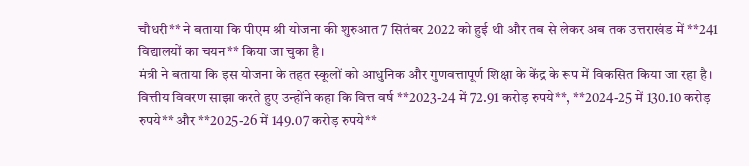चौधरी** ने बताया कि पीएम श्री योजना की शुरुआत 7 सितंबर 2022 को हुई थी और तब से लेकर अब तक उत्तराखंड में **241 विद्यालयों का चयन** किया जा चुका है।
मंत्री ने बताया कि इस योजना के तहत स्कूलों को आधुनिक और गुणवत्तापूर्ण शिक्षा के केंद्र के रूप में विकसित किया जा रहा है। वित्तीय विवरण साझा करते हुए उन्होंने कहा कि वित्त वर्ष **2023-24 में 72.91 करोड़ रुपये**, **2024-25 में 130.10 करोड़ रुपये** और **2025-26 में 149.07 करोड़ रुपये**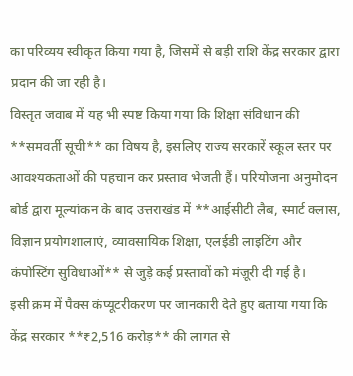का परिव्यय स्वीकृत किया गया है, जिसमें से बड़ी राशि केंद्र सरकार द्वारा प्रदान की जा रही है।
विस्तृत जवाब में यह भी स्पष्ट किया गया कि शिक्षा संविधान की **समवर्ती सूची** का विषय है, इसलिए राज्य सरकारें स्कूल स्तर पर आवश्यकताओं की पहचान कर प्रस्ताव भेजती हैं। परियोजना अनुमोदन बोर्ड द्वारा मूल्यांकन के बाद उत्तराखंड में **आईसीटी लैब, स्मार्ट क्लास, विज्ञान प्रयोगशालाएं, व्यावसायिक शिक्षा, एलईडी लाइटिंग और कंपोस्टिंग सुविधाओं** से जुड़े कई प्रस्तावों को मंज़ूरी दी गई है।
इसी क्रम में पैक्स कंप्यूटरीकरण पर जानकारी देते हुए बताया गया कि केंद्र सरकार **₹2,516 करोड़** की लागत से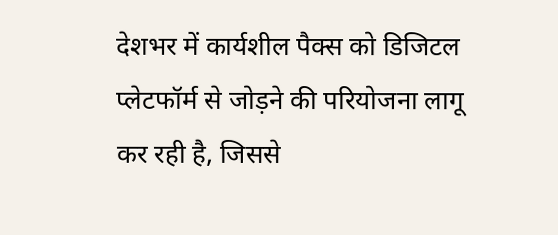देशभर में कार्यशील पैक्स को डिजिटल प्लेटफॉर्म से जोड़ने की परियोजना लागू कर रही है, जिससे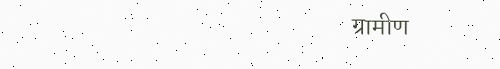ग्रामीण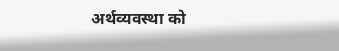अर्थव्यवस्था को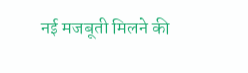नई मजबूती मिलने की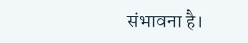संभावना है।